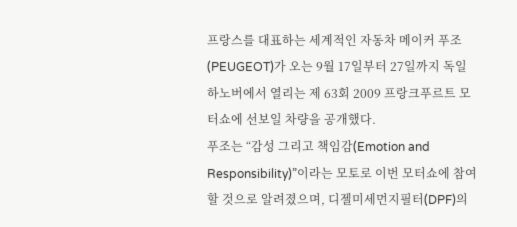프랑스를 대표하는 세계적인 자동차 메이커 푸조(PEUGEOT)가 오는 9월 17일부터 27일까지 독일 하노버에서 열리는 제 63회 2009 프랑크푸르트 모터쇼에 선보일 차량을 공개했다.
푸조는 “감성 그리고 책임감(Emotion and Responsibility)”이라는 모토로 이번 모터쇼에 참여할 것으로 알려졌으며, 디젤미세먼지필터(DPF)의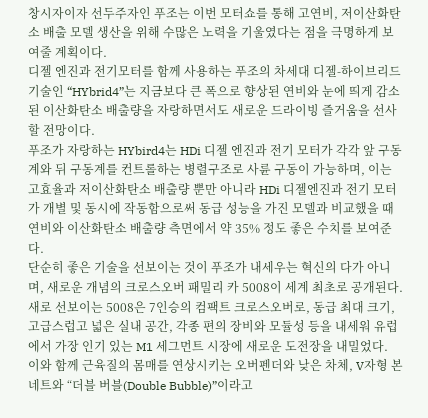창시자이자 선두주자인 푸조는 이번 모터쇼를 통해 고연비, 저이산화탄소 배출 모델 생산을 위해 수많은 노력을 기울였다는 점을 극명하게 보여줄 계획이다.
디젤 엔진과 전기모터를 함께 사용하는 푸조의 차세대 디젤-하이브리드 기술인 “HYbrid4”는 지금보다 큰 폭으로 향상된 연비와 눈에 띄게 감소된 이산화탄소 배출량을 자랑하면서도 새로운 드라이빙 즐거움을 선사할 전망이다.
푸조가 자랑하는 HYbird4는 HDi 디젤 엔진과 전기 모터가 각각 앞 구동계와 뒤 구동계를 컨트롤하는 병렬구조로 사륜 구동이 가능하며, 이는 고효율과 저이산화탄소 배출량 뿐만 아니라 HDi 디젤엔진과 전기 모터가 개별 및 동시에 작동함으로써 동급 성능을 가진 모델과 비교했을 때 연비와 이산화탄소 배출량 측면에서 약 35% 정도 좋은 수치를 보여준다.
단순히 좋은 기술을 선보이는 것이 푸조가 내세우는 혁신의 다가 아니며, 새로운 개념의 크로스오버 패밀리 카 5008이 세계 최초로 공개된다.
새로 선보이는 5008은 7인승의 컴팩트 크로스오버로, 동급 최대 크기, 고급스럽고 넓은 실내 공간, 각종 편의 장비와 모듈성 등을 내세워 유럽에서 가장 인기 있는 M1 세그먼트 시장에 새로운 도전장을 내밀었다.
이와 함께 근육질의 몸매를 연상시키는 오버펜더와 낮은 차체, V자형 본네트와 “더블 버블(Double Bubble)”이라고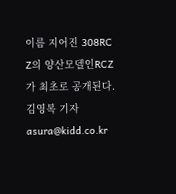이름 지어진 308RC Z의 양산모델인RCZ가 최초로 공개된다.
김영복 기자 asura@kidd.co.kr